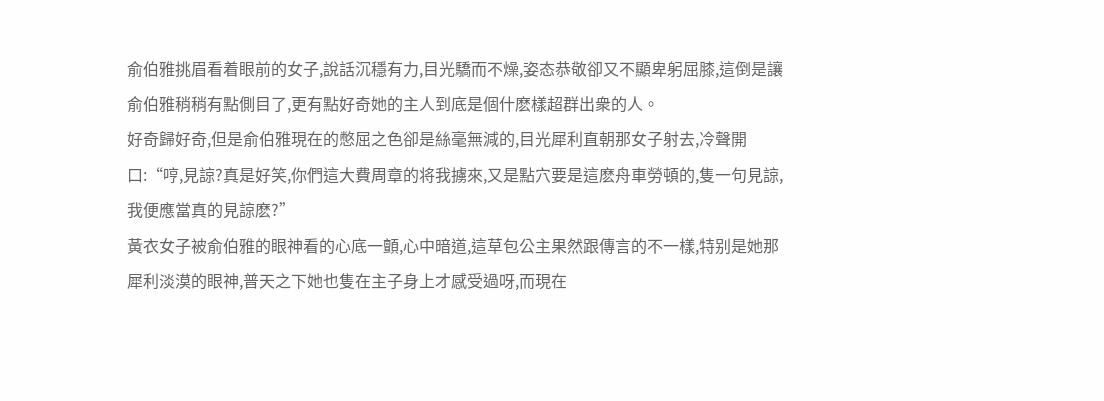俞伯雅挑眉看着眼前的女子,說話沉穩有力,目光驕而不燥,姿态恭敬卻又不顯卑躬屈膝,這倒是讓俞伯雅稍稍有點側目了,更有點好奇她的主人到底是個什麽樣超群出衆的人。
好奇歸好奇,但是俞伯雅現在的憋屈之色卻是絲毫無減的,目光犀利直朝那女子射去,冷聲開口:“哼,見諒?真是好笑,你們這大費周章的将我擄來,又是點穴要是這麽舟車勞頓的,隻一句見諒,我便應當真的見諒麽?”
黃衣女子被俞伯雅的眼神看的心底一顫,心中暗道,這草包公主果然跟傳言的不一樣,特别是她那犀利淡漠的眼神,普天之下她也隻在主子身上才感受過呀,而現在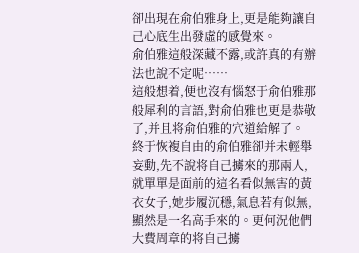卻出現在俞伯雅身上,更是能夠讓自己心底生出發虛的感覺來。
俞伯雅這般深藏不露,或許真的有辦法也說不定呢……
這般想着,便也沒有惱怒于俞伯雅那般犀利的言語,對俞伯雅也更是恭敬了,并且将俞伯雅的穴道給解了。
終于恢複自由的俞伯雅卻并未輕舉妄動,先不說将自己擄來的那兩人,就單單是面前的這名看似無害的黃衣女子,她步履沉穩,氣息若有似無,顯然是一名高手來的。更何況他們大費周章的将自己擄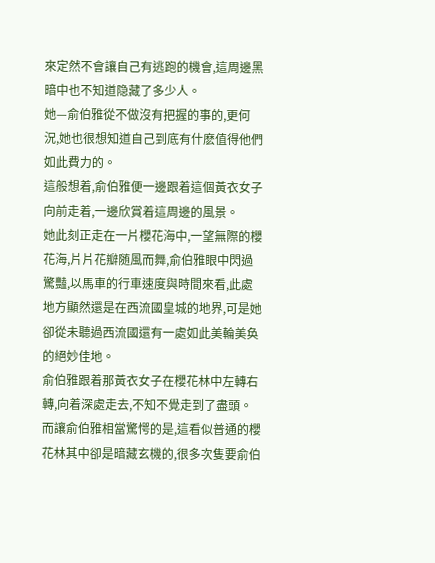來定然不會讓自己有逃跑的機會,這周邊黑暗中也不知道隐藏了多少人。
她—俞伯雅從不做沒有把握的事的,更何況,她也很想知道自己到底有什麽值得他們如此費力的。
這般想着,俞伯雅便一邊跟着這個黃衣女子向前走着,一邊欣賞着這周邊的風景。
她此刻正走在一片櫻花海中,一望無際的櫻花海,片片花瓣随風而舞,俞伯雅眼中閃過驚豔,以馬車的行車速度與時間來看,此處地方顯然還是在西流國皇城的地界,可是她卻從未聽過西流國還有一處如此美輪美奂的絕妙佳地。
俞伯雅跟着那黃衣女子在櫻花林中左轉右轉,向着深處走去,不知不覺走到了盡頭。
而讓俞伯雅相當驚愕的是,這看似普通的櫻花林其中卻是暗藏玄機的,很多次隻要俞伯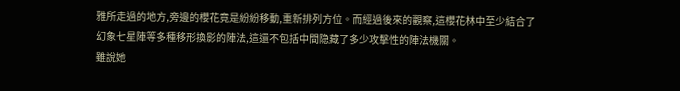雅所走過的地方,旁邊的櫻花竟是紛紛移動,重新排列方位。而經過後來的觀察,這櫻花林中至少結合了幻象七星陣等多種移形換影的陣法,這還不包括中間隐藏了多少攻擊性的陣法機關。
雖說她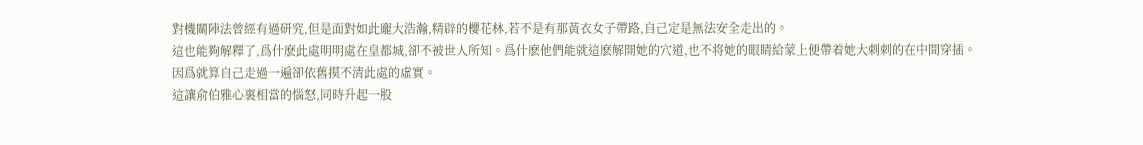對機關陣法曾經有過研究,但是面對如此龐大浩瀚,精辟的櫻花林,若不是有那黃衣女子帶路,自己定是無法安全走出的。
這也能夠解釋了,爲什麽此處明明處在皇都城,卻不被世人所知。爲什麽他們能就這麽解開她的穴道,也不将她的眼睛給蒙上便帶着她大刺刺的在中間穿插。
因爲就算自己走過一遍卻依舊摸不清此處的虛實。
這讓俞伯雅心裏相當的惱怒,同時升起一股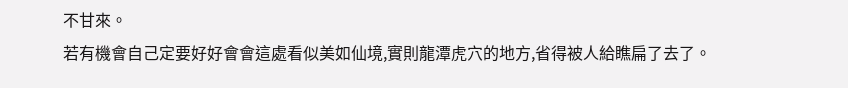不甘來。
若有機會自己定要好好會會這處看似美如仙境,實則龍潭虎穴的地方,省得被人給瞧扁了去了。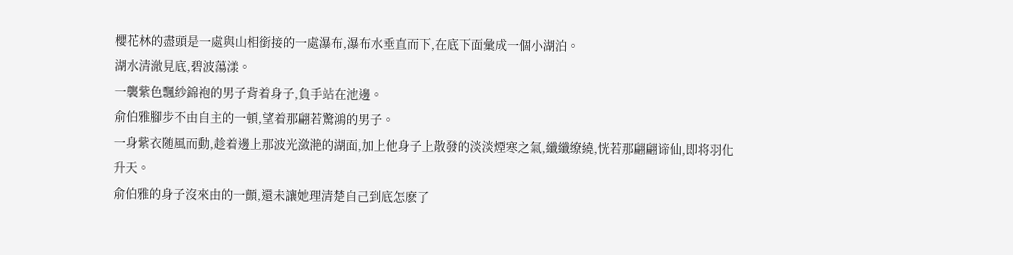櫻花林的盡頭是一處與山相銜接的一處瀑布,瀑布水垂直而下,在底下面彙成一個小湖泊。
湖水清澈見底,碧波蕩漾。
一襲紫色飄紗錦袍的男子背着身子,負手站在池邊。
俞伯雅腳步不由自主的一頓,望着那翩若驚鴻的男子。
一身紫衣随風而動,趁着邊上那波光潋滟的湖面,加上他身子上散發的淡淡煙寒之氣,纖纖缭繞,恍若那翩翩谛仙,即将羽化升天。
俞伯雅的身子沒來由的一顫,還未讓她理清楚自己到底怎麽了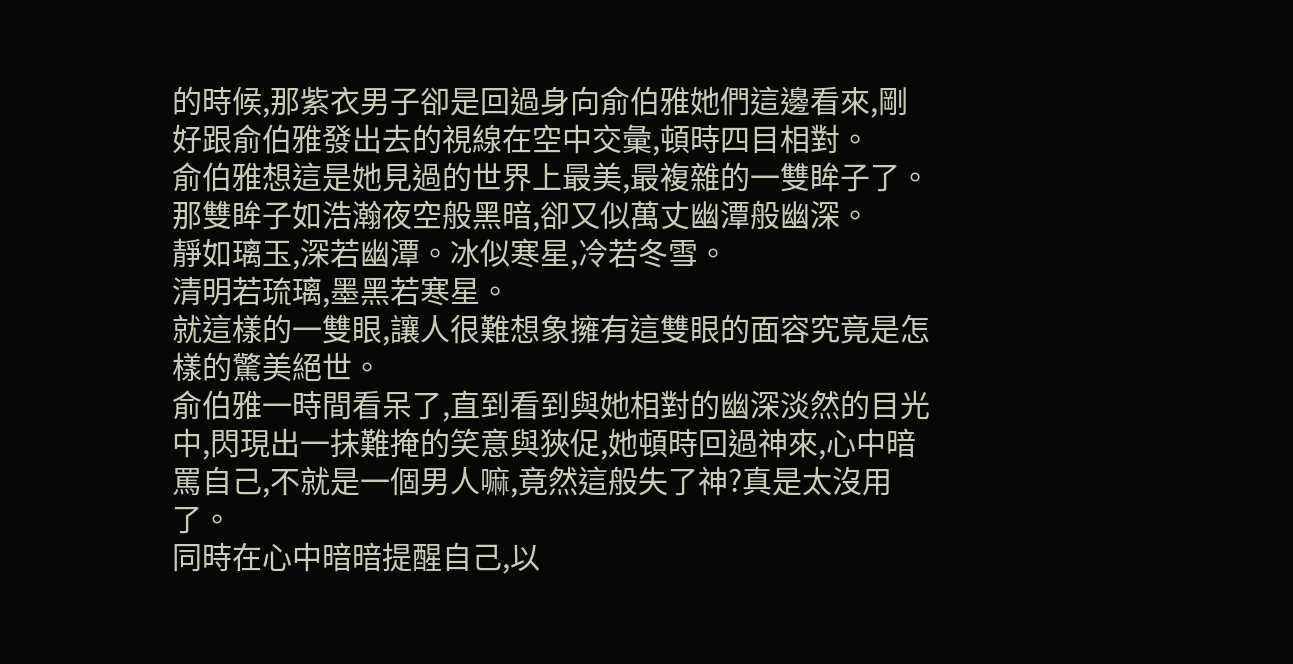的時候,那紫衣男子卻是回過身向俞伯雅她們這邊看來,剛好跟俞伯雅發出去的視線在空中交彙,頓時四目相對。
俞伯雅想這是她見過的世界上最美,最複雜的一雙眸子了。
那雙眸子如浩瀚夜空般黑暗,卻又似萬丈幽潭般幽深。
靜如璃玉,深若幽潭。冰似寒星,冷若冬雪。
清明若琉璃,墨黑若寒星。
就這樣的一雙眼,讓人很難想象擁有這雙眼的面容究竟是怎樣的驚美絕世。
俞伯雅一時間看呆了,直到看到與她相對的幽深淡然的目光中,閃現出一抹難掩的笑意與狹促,她頓時回過神來,心中暗罵自己,不就是一個男人嘛,竟然這般失了神?真是太沒用了。
同時在心中暗暗提醒自己,以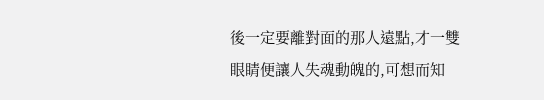後一定要離對面的那人遠點,才一雙眼睛便讓人失魂動魄的,可想而知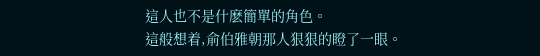這人也不是什麽簡單的角色。
這般想着,俞伯雅朝那人狠狠的瞪了一眼。